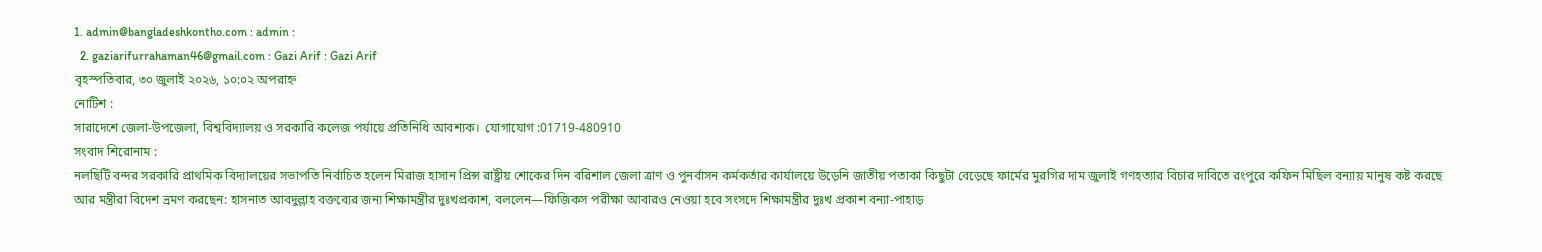1. admin@bangladeshkontho.com : admin :
  2. gaziarifurrahaman46@gmail.com : Gazi Arif : Gazi Arif
বৃহস্পতিবার, ৩০ জুলাই ২০২৬, ১০:০২ অপরাহ্ন
নোটিশ :
সারাদেশে জেলা-উপজেলা, বিশ্ববিদ্যালয় ও সরকারি কলেজ পর্যায়ে প্রতিনিধি আবশ্যক।  যোগাযোগ :01719-480910
সংবাদ শিরোনাম :
নলছিটি বন্দর সরকারি প্রাথমিক বিদ্যালয়ের সভাপতি নির্বাচিত হলেন মিরাজ হাসান প্রিন্স রাষ্ট্রীয় শোকের দিন বরিশাল জেলা ত্রাণ ও পুনর্বাসন কর্মকর্তার কার্যালয়ে উড়েনি জাতীয় পতাকা কিছুটা বেড়েছে ফার্মের মুরগির দাম জুলাই গণহত্যার বিচার দাবিতে রংপুরে কফিন মিছিল বন্যায় মানুষ কষ্ট করছে আর মন্ত্রীরা বিদেশ ভ্রমণ করছেন: হাসনাত আবদুল্লাহ বক্তব্যের জন্য শিক্ষামন্ত্রীর দুঃখপ্রকাশ, বললেন—ফিজিকস পরীক্ষা আবারও নেওয়া হবে সংসদে শিক্ষামন্ত্রীর দুঃখ প্রকাশ বন্যা-পাহাড়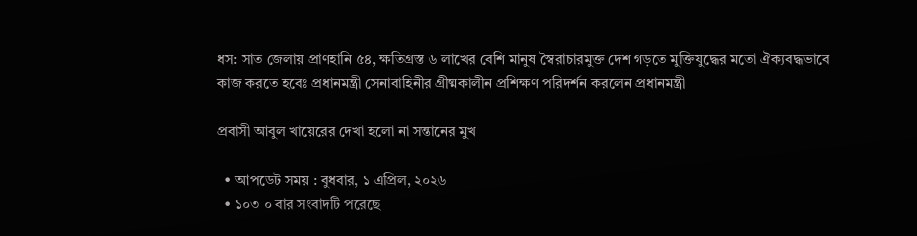ধস: সাত জেলায় প্রাণহানি ৫৪, ক্ষতিগ্রস্ত ৬ লাখের বেশি মানুষ স্বৈরাচারমুক্ত দেশ গড়তে মুক্তিযুদ্ধের মতো ঐক্যবদ্ধভাবে কাজ করতে হবেঃ প্রধানমন্ত্রী সেনাবাহিনীর গ্রীষ্মকালীন প্রশিক্ষণ পরিদর্শন করলেন প্রধানমন্ত্রী

প্রবাসী আবুল খায়েরের দেখা হলো না সন্তানের মুখ

  • আপডেট সময় : বুধবার, ১ এপ্রিল, ২০২৬
  • ১০৩ ০ বার সংবাদটি পরেছে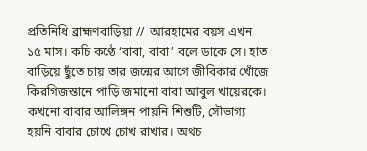প্রতিনিধি ব্রাহ্মণবাড়িয়া //  আরহামের বয়স এখন ১৫ মাস। কচি কণ্ঠে ‘বাবা, বাবা’ বলে ডাকে সে। হাত বাড়িয়ে ছুঁতে চায় তার জন্মের আগে জীবিকার খোঁজে কিরগিজস্তানে পাড়ি জমানো বাবা আবুল খায়েরকে। কখনো বাবার আলিঙ্গন পায়নি শিশুটি, সৌভাগ্য হয়নি বাবার চোখে চোখ রাখার। অথচ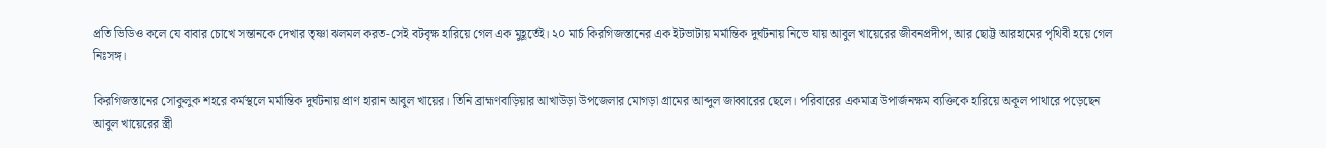প্রতি ভিডিও কলে যে বাবার চোখে সন্তানকে দেখার তৃষ্ণা ঝলমল করত-সেই বটবৃক্ষ হারিয়ে গেল এক মুহূর্তেই। ২০ মার্চ কিরগিজস্তানের এক ইটভাটায় মর্মান্তিক দুর্ঘটনায় নিভে যায় আবুল খায়েরের জীবনপ্রদীপ, আর ছোট্ট আরহামের পৃথিবী হয়ে গেল নিঃসঙ্গ।

কিরগিজস্তানের সোকুলুক শহরে কর্মস্থলে মর্মান্তিক দুর্ঘটনায় প্রাণ হারান আবুল খায়ের। তিনি ব্রাহ্মণবাড়িয়ার আখাউড়া উপজেলার মোগড়া গ্রামের আব্দুল জাব্বারের ছেলে। পরিবারের একমাত্র উপার্জনক্ষম ব্যক্তিকে হারিয়ে অকূল পাথারে পড়েছেন আবুল খায়েরের স্ত্রী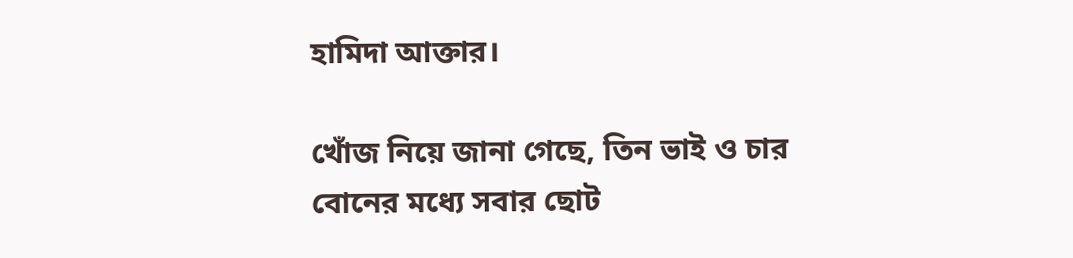হামিদা আক্তার।

খোঁজ নিয়ে জানা গেছে, তিন ভাই ও চার বোনের মধ্যে সবার ছোট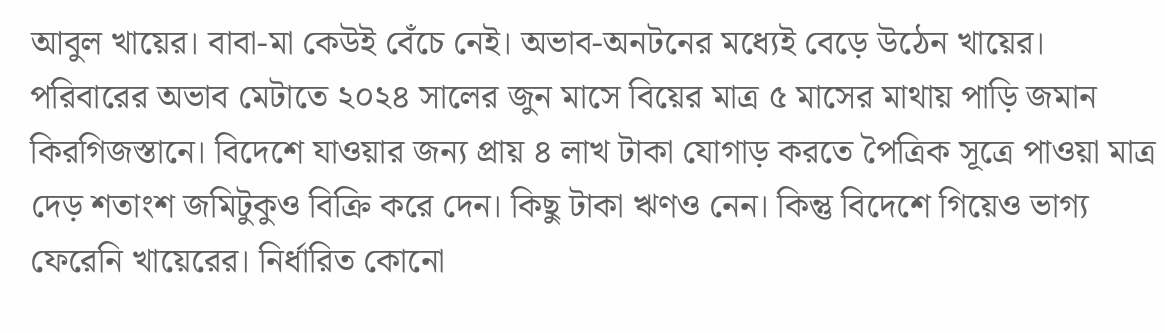আবুল খায়ের। বাবা-মা কেউই বেঁচে নেই। অভাব-অনটনের মধ্যেই বেড়ে উঠেন খায়ের। পরিবারের অভাব মেটাতে ২০২৪ সালের জুন মাসে বিয়ের মাত্র ৫ মাসের মাথায় পাড়ি জমান কিরগিজস্তানে। বিদেশে যাওয়ার জন্য প্রায় ৪ লাখ টাকা যোগাড় করতে পৈত্রিক সূত্রে পাওয়া মাত্র দেড় শতাংশ জমিটুকুও বিক্রি করে দেন। কিছু টাকা ঋণও নেন। কিন্তু বিদেশে গিয়েও ভাগ্য ফেরেনি খায়েরের। নির্ধারিত কোনো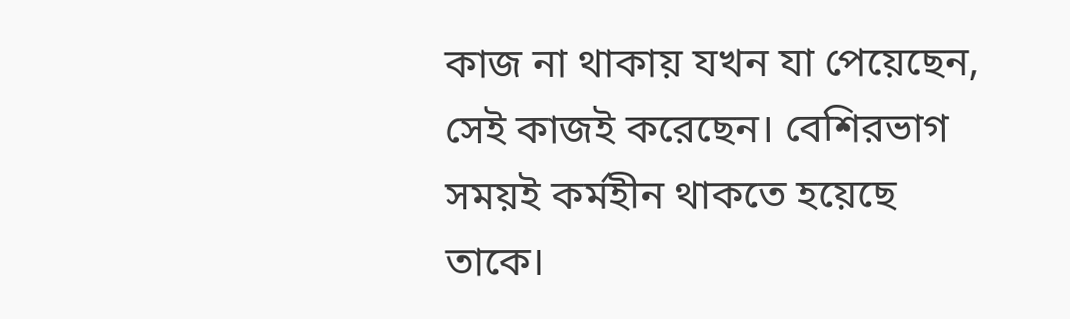কাজ না থাকায় যখন যা পেয়েছেন, সেই কাজই করেছেন। বেশিরভাগ সময়ই কর্মহীন থাকতে হয়েছে তাকে।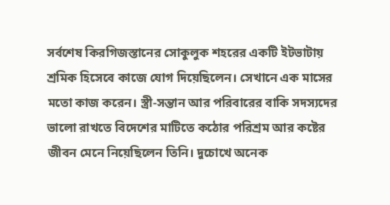সর্বশেষ কিরগিজস্তানের সোকুলুক শহরের একটি ইটভাটায় শ্রমিক হিসেবে কাজে যোগ দিয়েছিলেন। সেখানে এক মাসের মতো কাজ করেন। স্ত্রী-সন্তান আর পরিবারের বাকি সদস্যদের ভালো রাখতে বিদেশের মাটিতে কঠোর পরিশ্রম আর কষ্টের জীবন মেনে নিয়েছিলেন তিনি। দুচোখে অনেক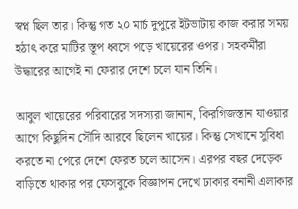স্বপ্ন ছিল তার। কিন্তু গত ২০ মার্চ দুপুরে ইটভাটায় কাজ করার সময় হঠাৎ করে মাটির স্তূপ ধ্বসে পড়ে খায়েরের ওপর। সহকর্মীরা উদ্ধারের আগেই না ফেরার দেশে চলে যান তিনি।

আবুল খায়েরের পরিবারের সদস্যরা জানান, কিরগিজস্তান যাওয়ার আগে কিছুদিন সৌদি আরবে ছিলেন খায়ের। কিন্তু সেখানে সুবিধা করতে না পেরে দেশে ফেরত চলে আসেন। এরপর বছর দেড়েক বাড়িতে থাকার পর ফেসবুকে বিজ্ঞাপন দেখে ঢাকার বনানী এলাকার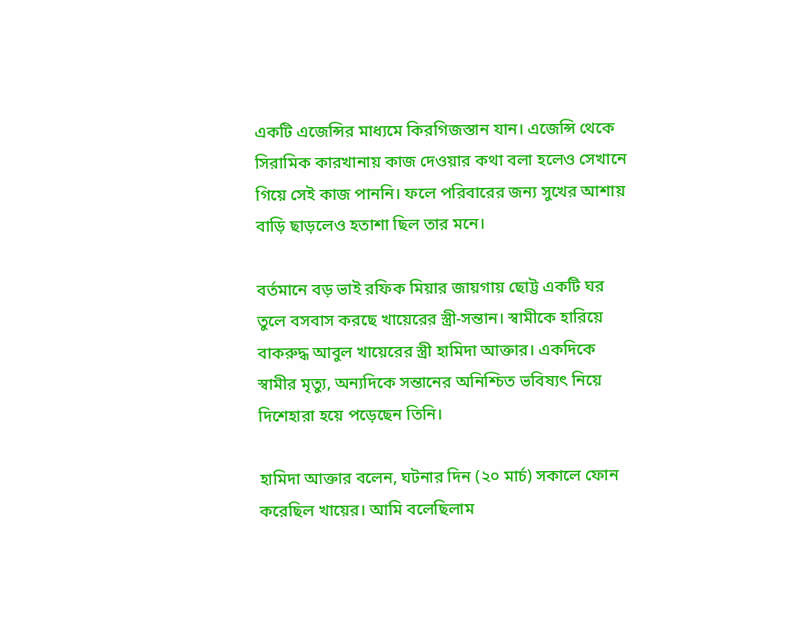একটি এজেন্সির মাধ্যমে কিরগিজস্তান যান। এজেন্সি থেকে সিরামিক কারখানায় কাজ দেওয়ার কথা বলা হলেও সেখানে গিয়ে সেই কাজ পাননি। ফলে পরিবারের জন্য সুখের আশায় বাড়ি ছাড়লেও হতাশা ছিল তার মনে।

বর্তমানে বড় ভাই রফিক মিয়ার জায়গায় ছোট্ট একটি ঘর তুলে বসবাস করছে খায়েরের স্ত্রী-সন্তান। স্বামীকে হারিয়ে বাকরুদ্ধ আবুল খায়েরের স্ত্রী হামিদা আক্তার। একদিকে স্বামীর মৃত্যু, অন্যদিকে সন্তানের অনিশ্চিত ভবিষ্যৎ নিয়ে দিশেহারা হয়ে পড়েছেন তিনি।

হামিদা আক্তার বলেন, ঘটনার দিন (২০ মার্চ) সকালে ফোন করেছিল খায়ের। আমি বলেছিলাম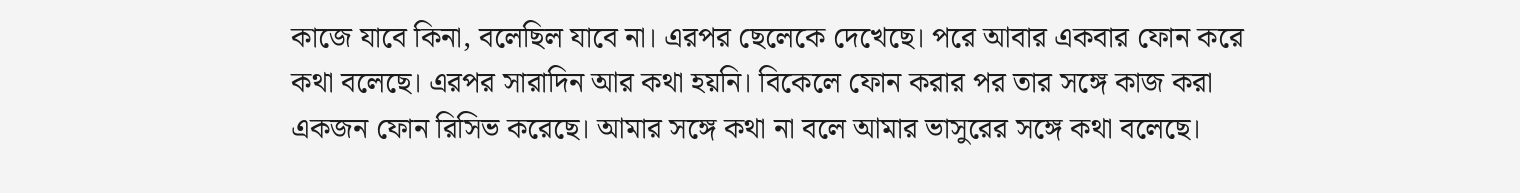কাজে যাবে কিনা, বলেছিল যাবে না। এরপর ছেলেকে দেখেছে। পরে আবার একবার ফোন করে কথা বলেছে। এরপর সারাদিন আর কথা হয়নি। বিকেলে ফোন করার পর তার সঙ্গে কাজ করা একজন ফোন রিসিভ করেছে। আমার সঙ্গে কথা না বলে আমার ভাসুরের সঙ্গে কথা বলেছে।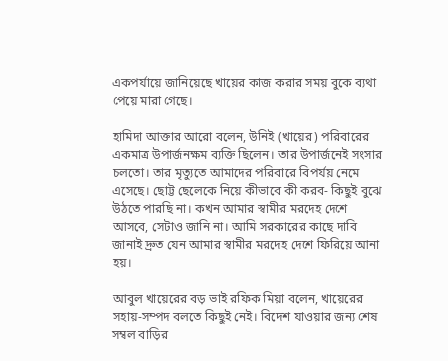একপর্যায়ে জানিয়েছে খায়ের কাজ করার সময় বুকে ব্যথা পেয়ে মারা গেছে।

হামিদা আক্তার আরো বলেন, উনিই (খায়ের) পরিবারের একমাত্র উপার্জনক্ষম ব্যক্তি ছিলেন। তার উপার্জনেই সংসার চলতো। তার মৃত্যুতে আমাদের পরিবারে বিপর্যয় নেমে এসেছে। ছোট্ট ছেলেকে নিয়ে কীভাবে কী করব- কিছুই বুঝে উঠতে পারছি না। কখন আমার স্বামীর মরদেহ দেশে আসবে, সেটাও জানি না। আমি সরকারের কাছে দাবি জানাই দ্রুত যেন আমার স্বামীর মরদেহ দেশে ফিরিয়ে আনা হয়।

আবুল খায়েরের বড় ভাই রফিক মিয়া বলেন, খায়েরের সহায়-সম্পদ বলতে কিছুই নেই। বিদেশ যাওয়ার জন্য শেষ সম্বল বাড়ির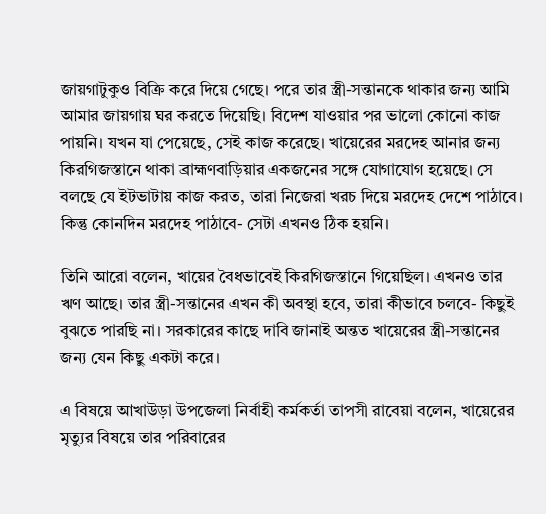জায়গাটুকুও বিক্রি করে দিয়ে গেছে। পরে তার স্ত্রী-সন্তানকে থাকার জন্য আমি আমার জায়গায় ঘর করতে দিয়েছি। বিদেশ যাওয়ার পর ভালো কোনো কাজ পায়নি। যখন যা পেয়েছে, সেই কাজ করেছে। খায়েরের মরদেহ আনার জন্য কিরগিজস্তানে থাকা ব্রাহ্মণবাড়িয়ার একজনের সঙ্গে যোগাযোগ হয়েছে। সে বলছে যে ইটভাটায় কাজ করত, তারা নিজেরা খরচ দিয়ে মরদেহ দেশে পাঠাবে। কিন্তু কোনদিন মরদেহ পাঠাবে- সেটা এখনও ঠিক হয়নি।

তিনি আরো বলেন, খায়ের বৈধভাবেই কিরগিজস্তানে গিয়েছিল। এখনও তার ঋণ আছে। তার স্ত্রী-সন্তানের এখন কী অবস্থা হবে, তারা কীভাবে চলবে- কিছুই বুঝতে পারছি না। সরকারের কাছে দাবি জানাই অন্তত খায়েরের স্ত্রী-সন্তানের জন্য যেন কিছু একটা করে।

এ বিষয়ে আখাউড়া উপজেলা নির্বাহী কর্মকর্তা তাপসী রাবেয়া বলেন, খায়েরের মৃত্যুর বিষয়ে তার পরিবারের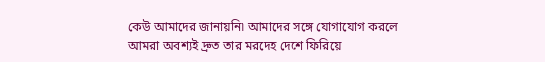কেউ আমাদের জানায়নি৷ আমাদের সঙ্গে যোগাযোগ করলে আমরা অবশ্যই দ্রুত তার মরদেহ দেশে ফিরিয়ে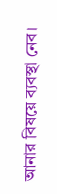আনার বিষয়ে ব্যবস্থা নেব।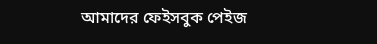আমাদের ফেইসবুক পেইজ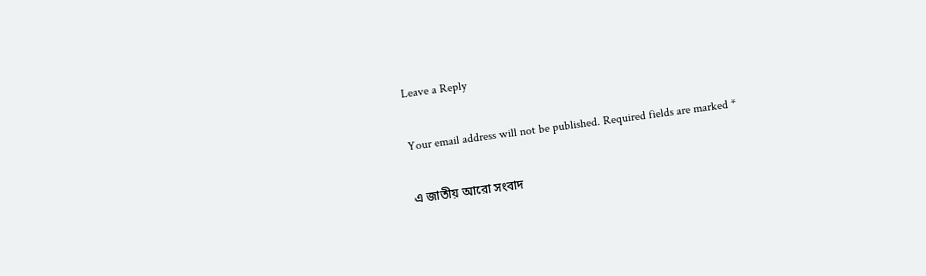Leave a Reply

Your email address will not be published. Required fields are marked *

এ জাতীয় আরো সংবাদ